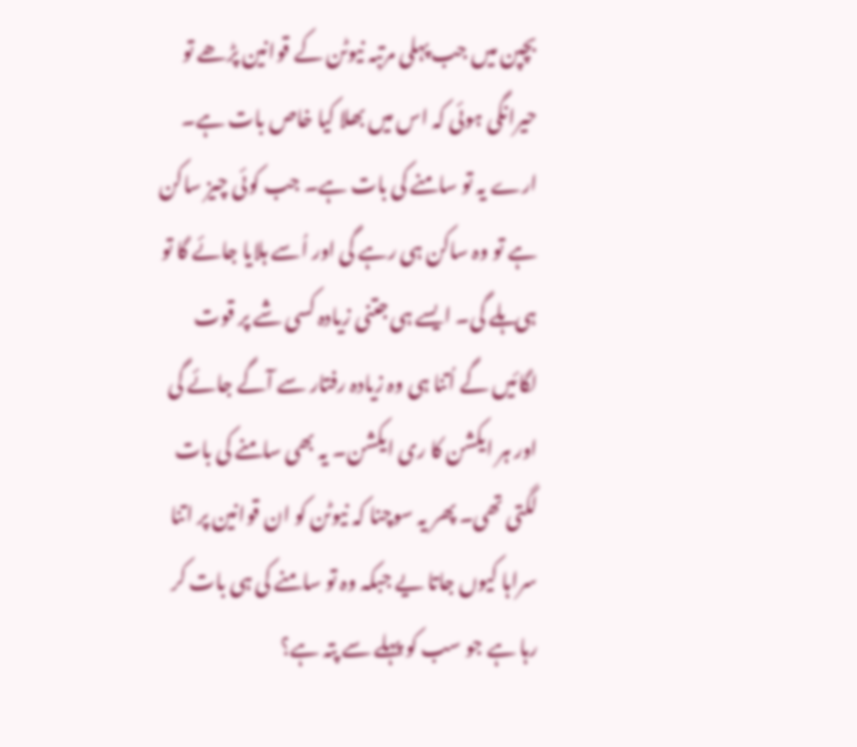بچپن میں جب پہلی مرتبہ نیوٹن کے قوانین پڑھے تو حیرانگی ہوئی کہ اس میں بھلا کیا خاص بات ہے۔ ارے یہ تو سامنے کی بات ہے۔ جب کوئی چیز ساکن ہے تو وہ ساکن ہی رہے گی اور اُسے ہلایا جائے گا تو ہی ہلے گی۔ ایسے ہی جتنی زیادہ کسی شے پر قوت لگائیں گے اُتنا ہی وہ زیادہ رفتار سے آگے جائے گی اور ہر ایکشن کا ری ایکشن۔ یہ بھی سامنے کی بات لگتی تھی۔ پھر یہ سوچنا کہ نیوٹن کو ان قوانین پر اتنا سراہا کیوں جاتا یے جبکہ وہ تو سامنے کی ہی بات کر رہا ہے جو سب کو پہلے سے پتہ ہے؟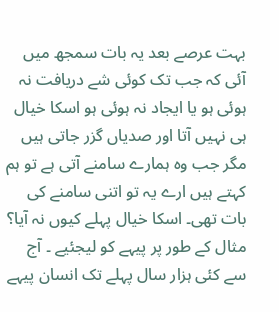بہت عرصے بعد یہ بات سمجھ میں آئی کہ جب تک کوئی شے دریافت نہ ہوئی ہو یا ایجاد نہ ہوئی ہو اسکا خیال ہی نہیں آتا اور صدیاں گزر جاتی ہیں مگر جب وہ ہمارے سامنے آتی ہے تو ہم کہتے ہیں ارے یہ تو اتنی سامنے کی بات تھی۔ اسکا خیال پہلے کیوں نہ آیا؟ مثال کے طور پر پیہے کو لیجئیے ۔ آج سے کئی ہزار سال پہلے تک انسان پیہے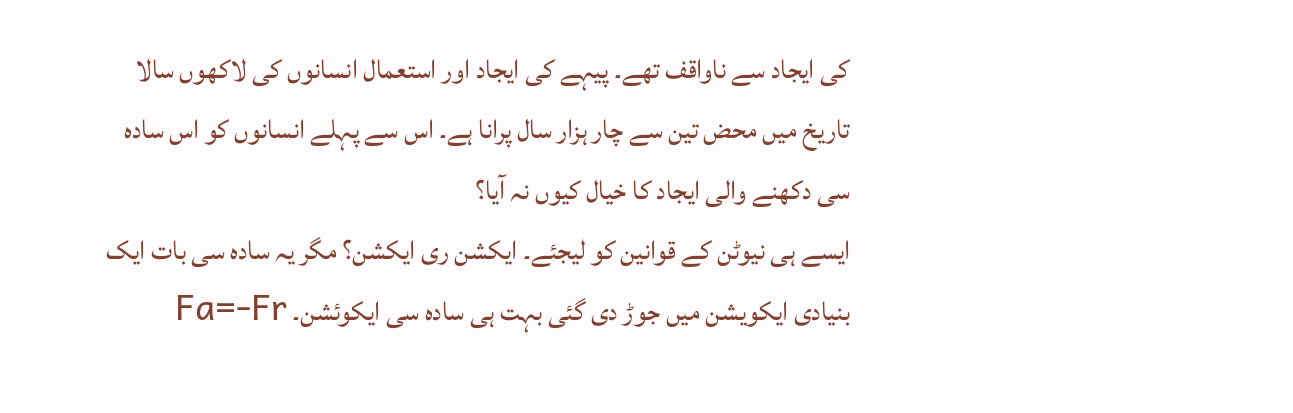کی ایجاد سے ناواقف تھے۔ پیہے کی ایجاد اور استعمال انسانوں کی لاکھوں سالا تاریخ میں محض تین سے چار ہزار سال پرانا ہے۔ اس سے پہلے انسانوں کو اس سادہ سی دکھنے والی ایجاد کا خیال کیوں نہ آیا؟
ایسے ہی نیوٹن کے قوانین کو لیجئے۔ ایکشن ری ایکشن؟ مگر یہ سادہ سی بات ایک بنیادی ایکویشن میں جوڑ دی گئی بہت ہی سادہ سی ایکوئشن۔ Fa=-Fr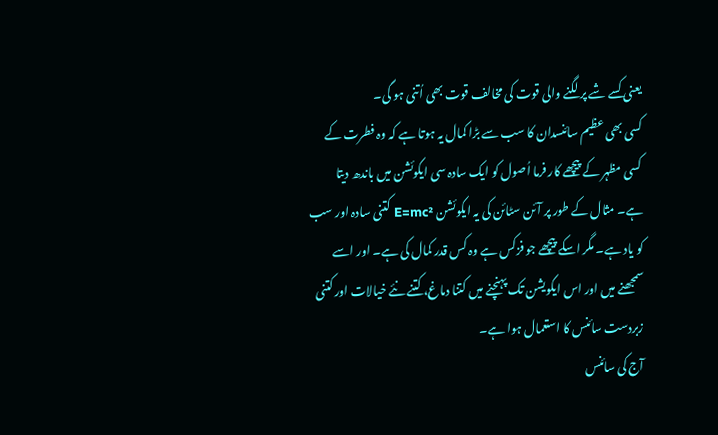یعنی کسے شے پر لگنے والی قوت کی مخالف قوت بھی اُتنی ہو گی۔
کسی بھی عظیم سائنسدان کا سب سے بڑا کمال یہ ہوتا ہے کہ وہ فطرت کے کسی مظہر کے پیچھے کار فرما اُصول کو ایک سادہ سی ایکوئشن میں باندھ دیتا ہے۔ مثال کے طور پر آئن سٹائن کی یہ ایکوئشن E=mc² کتنی سادہ اور سب کو یاد ہے۔ مگر اسکے پیچھے جو فزکس ہے وہ کس قدر کمال کی ہے۔ اور اسے سمجھنے میں اور اس ایکویشن تک پہنچنے میں کتنا دماغ، کتنے نئے خیالات اور کتنی زبردست سائنس کا استعمال ہوا ہے۔
آج کی سائنس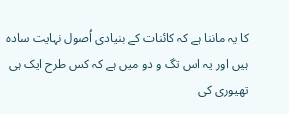کا یہ ماننا ہے کہ کائنات کے بنیادی اُصول نہایت سادہ ہیں اور یہ اس تگ و دو میں ہے کہ کس طرح ایک ہی تھیوری کی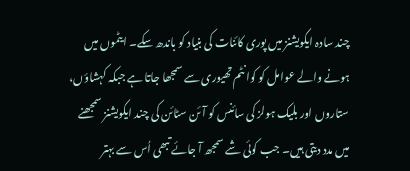چند سادہ ایکویشنز میں پوری کائنات کی بنیاد کو باندھ سکے۔ ایٹموں میں ہونے والے عوامل کو کوانٹم تھیوری سے سمجھا جاتا ہے جبکہ کہشاؤں، ستاروں اور بلیک ہولز کی سائنس کو آئن سٹائن کی چند ایکویشنز سمجھنے میں مدد دیتی ہیں۔ جب کوئی شے سمجھ آ جائے تبھی اُس سے بہتر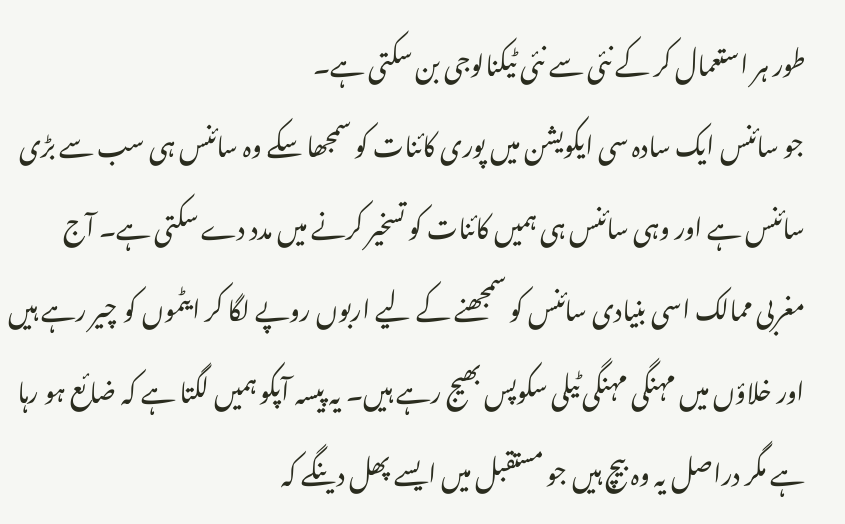طور ہر استعمال کر کے نئی سے نئی ٹیکنالوجی بن سکتی ہے۔
جو سائنس ایک سادہ سی ایکویشن میں پوری کائنات کو سمجھا سکے وہ سائنس ہی سب سے بڑی سائنس ہے اور وہی سائنس ہی ہمیں کائنات کو تسخیر کرنے میں مدد دے سکتی ہے۔ آج مغربی ممالک اسی بنیادی سائنس کو سمجھنے کے لیے اربوں روپے لگا کر ایٹموں کو چیر رہے ہیں اور خلاؤں میں مہنگی مہنگی ٹیلی سکوپس بھیج رہے ہیں۔ یہ پیسہ آپکو ہمیں لگتا ہے کہ ضائع ہو رہا ہے مگر دراصل یہ وہ بیچ ہیں جو مستقبل میں ایسے پھل دینگے کہ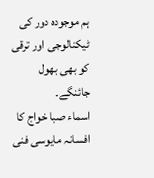ہم موجودہ دور کی ٹیکنالوجی اور ترقی کو بھی بھول جائنگے۔
اسماء صبا خواج کا افسانہ مایوسی فنی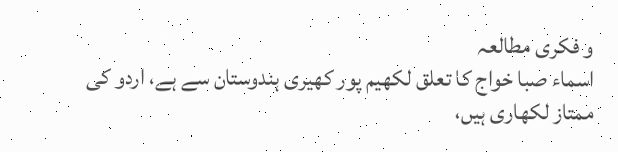و فکری مطالعہ
اسماء صبا خواج کا تعلق لکھیم پور کھیری ہندوستان سے ہے، اردو کی ممتاز لکھاری ہیں،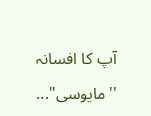آپ کا افسانہ ''مایوسی"...